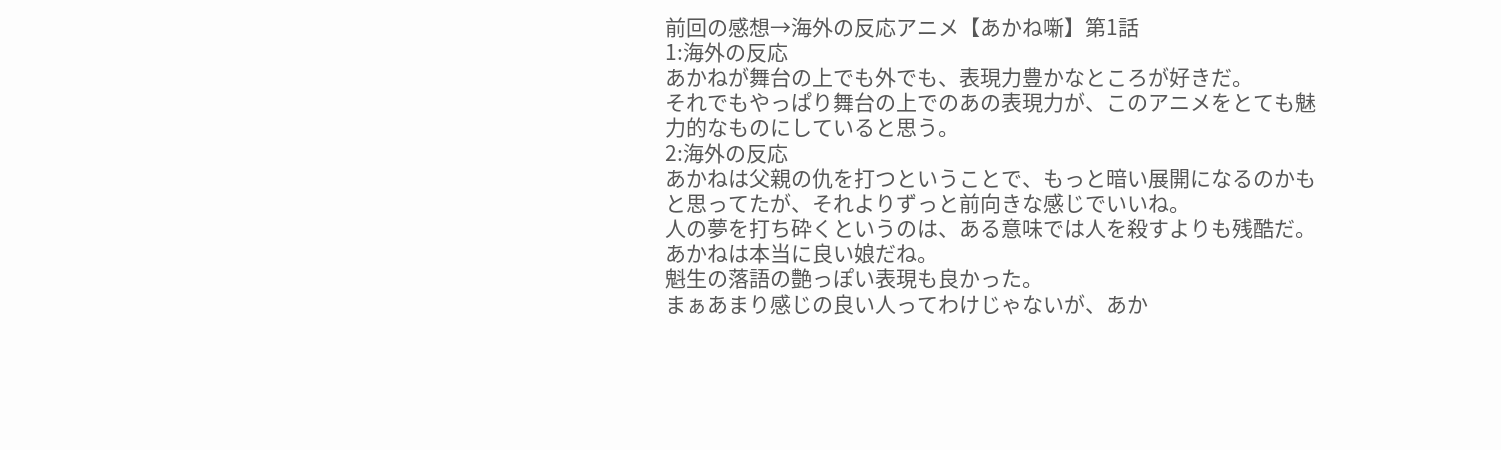前回の感想→海外の反応アニメ【あかね噺】第1話
1:海外の反応
あかねが舞台の上でも外でも、表現力豊かなところが好きだ。
それでもやっぱり舞台の上でのあの表現力が、このアニメをとても魅力的なものにしていると思う。
2:海外の反応
あかねは父親の仇を打つということで、もっと暗い展開になるのかもと思ってたが、それよりずっと前向きな感じでいいね。
人の夢を打ち砕くというのは、ある意味では人を殺すよりも残酷だ。
あかねは本当に良い娘だね。
魁生の落語の艶っぽい表現も良かった。
まぁあまり感じの良い人ってわけじゃないが、あか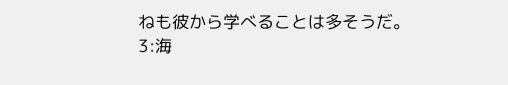ねも彼から学べることは多そうだ。
3:海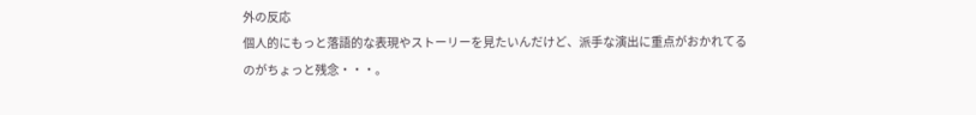外の反応
個人的にもっと落語的な表現やストーリーを見たいんだけど、派手な演出に重点がおかれてるのがちょっと残念・・・。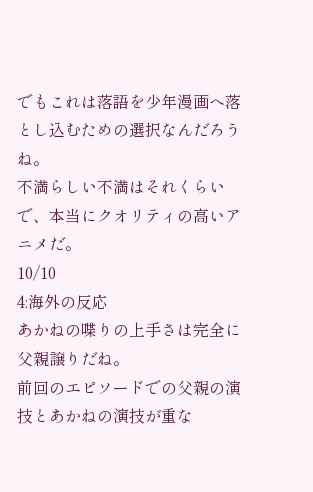でもこれは落語を少年漫画へ落とし込むための選択なんだろうね。
不満らしい不満はそれくらいで、本当にクオリティの高いアニメだ。
10/10
4:海外の反応
あかねの喋りの上手さは完全に父親譲りだね。
前回のエピソードでの父親の演技とあかねの演技が重な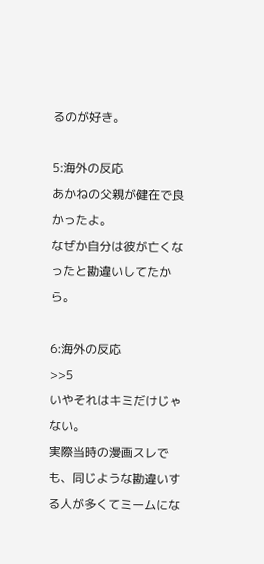るのが好き。

5:海外の反応
あかねの父親が健在で良かったよ。
なぜか自分は彼が亡くなったと勘違いしてたから。

6:海外の反応
>>5
いやそれはキミだけじゃない。
実際当時の漫画スレでも、同じような勘違いする人が多くてミームにな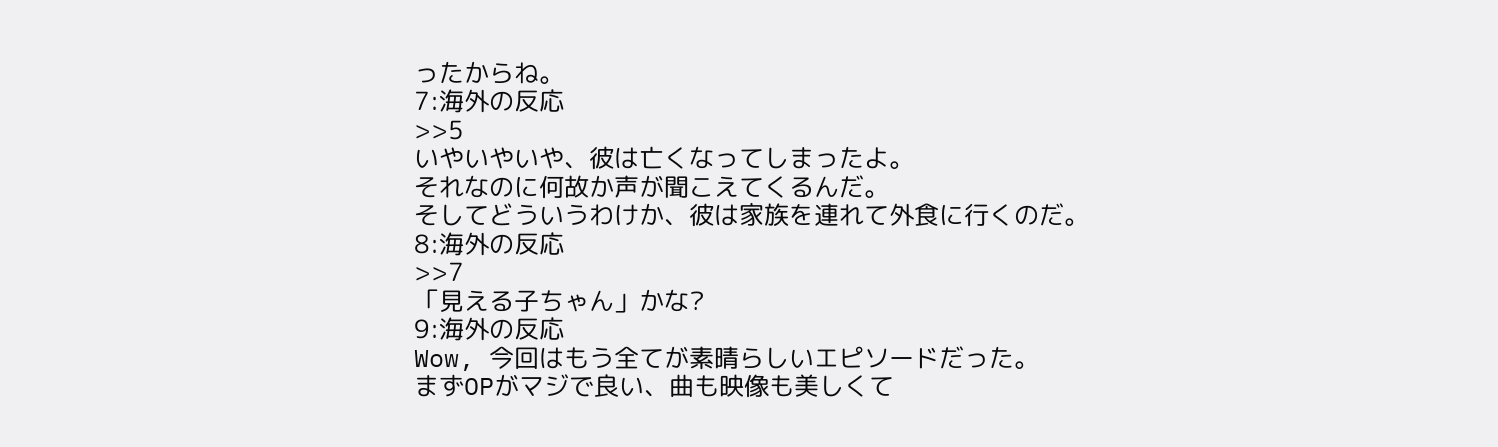ったからね。
7:海外の反応
>>5
いやいやいや、彼は亡くなってしまったよ。
それなのに何故か声が聞こえてくるんだ。
そしてどういうわけか、彼は家族を連れて外食に行くのだ。
8:海外の反応
>>7
「見える子ちゃん」かな?
9:海外の反応
Wow, 今回はもう全てが素晴らしいエピソードだった。
まずOPがマジで良い、曲も映像も美しくて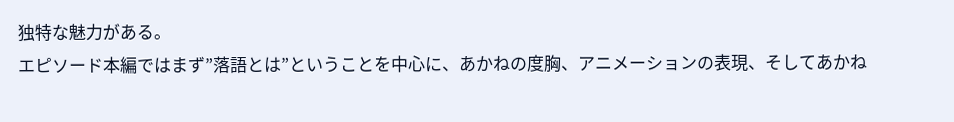独特な魅力がある。
エピソード本編ではまず”落語とは”ということを中心に、あかねの度胸、アニメーションの表現、そしてあかね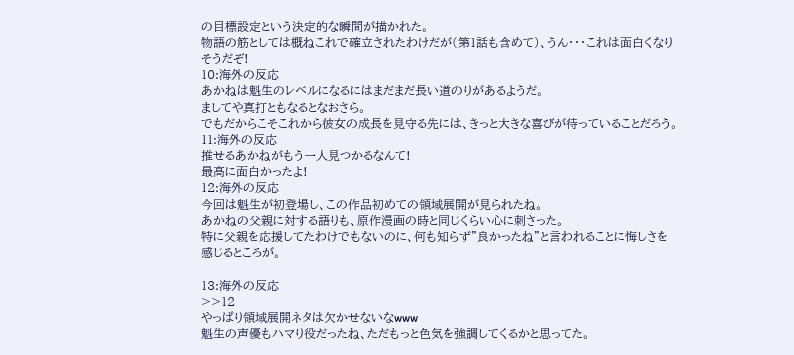の目標設定という決定的な瞬間が描かれた。
物語の筋としては概ねこれで確立されたわけだが(第1話も含めて)、うん・・・これは面白くなりそうだぞ!
10:海外の反応
あかねは魁生のレベルになるにはまだまだ長い道のりがあるようだ。
ましてや真打ともなるとなおさら。
でもだからこそこれから彼女の成長を見守る先には、きっと大きな喜びが待っていることだろう。
11:海外の反応
推せるあかねがもう一人見つかるなんて!
最高に面白かったよ!
12:海外の反応
今回は魁生が初登場し、この作品初めての領域展開が見られたね。
あかねの父親に対する語りも、原作漫画の時と同じくらい心に刺さった。
特に父親を応援してたわけでもないのに、何も知らず”良かったね”と言われることに悔しさを感じるところが。

13:海外の反応
>>12
やっぱり領域展開ネタは欠かせないなwww
魁生の声優もハマり役だったね、ただもっと色気を強調してくるかと思ってた。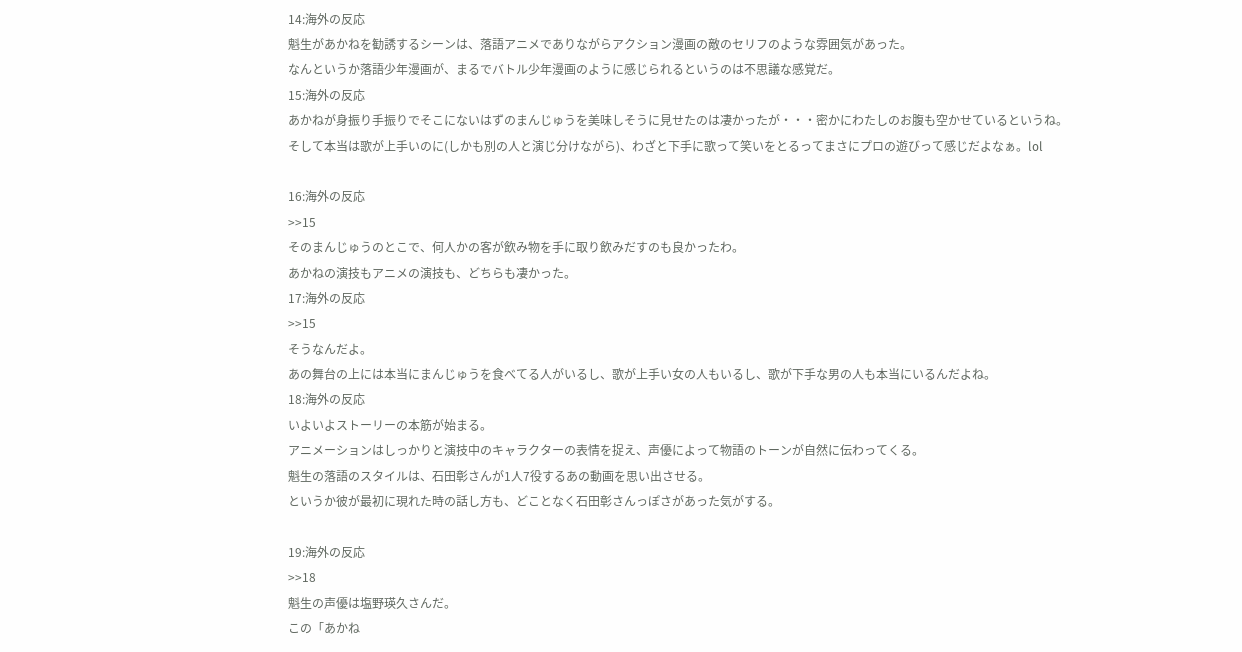14:海外の反応
魁生があかねを勧誘するシーンは、落語アニメでありながらアクション漫画の敵のセリフのような雰囲気があった。
なんというか落語少年漫画が、まるでバトル少年漫画のように感じられるというのは不思議な感覚だ。
15:海外の反応
あかねが身振り手振りでそこにないはずのまんじゅうを美味しそうに見せたのは凄かったが・・・密かにわたしのお腹も空かせているというね。
そして本当は歌が上手いのに(しかも別の人と演じ分けながら)、わざと下手に歌って笑いをとるってまさにプロの遊びって感じだよなぁ。lol

16:海外の反応
>>15
そのまんじゅうのとこで、何人かの客が飲み物を手に取り飲みだすのも良かったわ。
あかねの演技もアニメの演技も、どちらも凄かった。
17:海外の反応
>>15
そうなんだよ。
あの舞台の上には本当にまんじゅうを食べてる人がいるし、歌が上手い女の人もいるし、歌が下手な男の人も本当にいるんだよね。
18:海外の反応
いよいよストーリーの本筋が始まる。
アニメーションはしっかりと演技中のキャラクターの表情を捉え、声優によって物語のトーンが自然に伝わってくる。
魁生の落語のスタイルは、石田彰さんが1人7役するあの動画を思い出させる。
というか彼が最初に現れた時の話し方も、どことなく石田彰さんっぽさがあった気がする。

19:海外の反応
>>18
魁生の声優は塩野瑛久さんだ。
この「あかね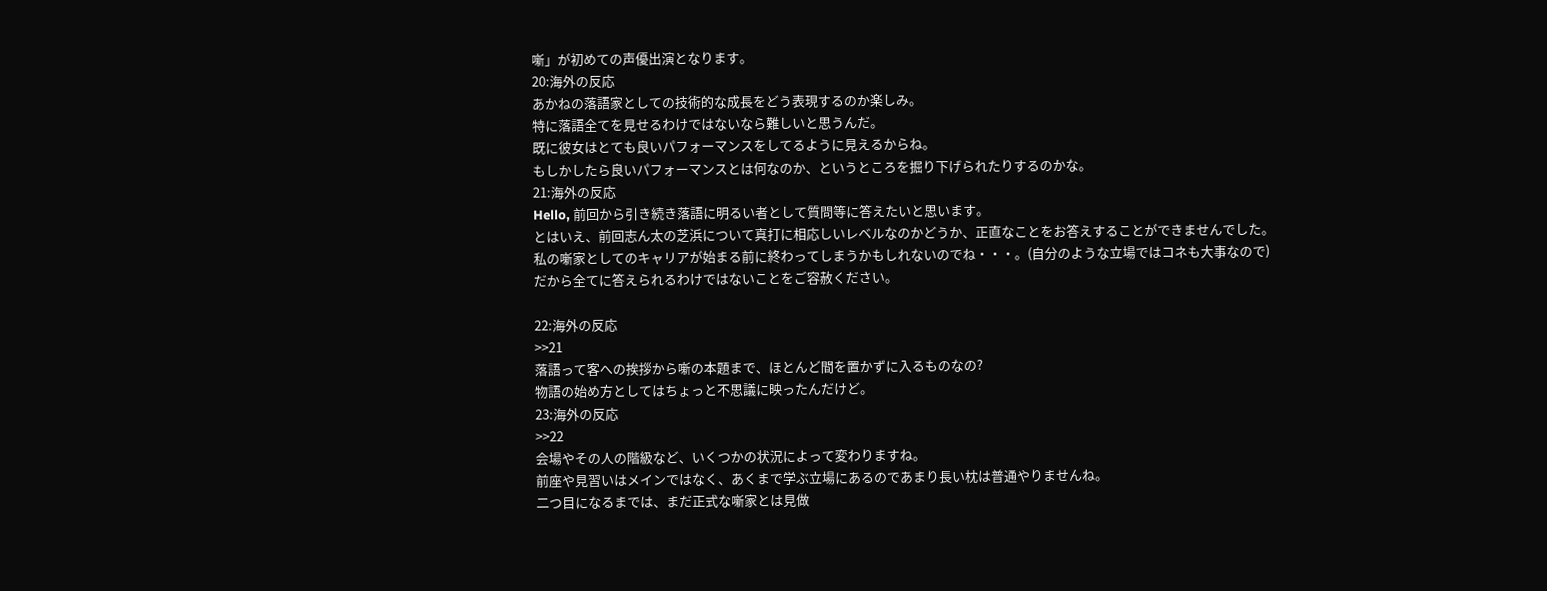噺」が初めての声優出演となります。
20:海外の反応
あかねの落語家としての技術的な成長をどう表現するのか楽しみ。
特に落語全てを見せるわけではないなら難しいと思うんだ。
既に彼女はとても良いパフォーマンスをしてるように見えるからね。
もしかしたら良いパフォーマンスとは何なのか、というところを掘り下げられたりするのかな。
21:海外の反応
Hello, 前回から引き続き落語に明るい者として質問等に答えたいと思います。
とはいえ、前回志ん太の芝浜について真打に相応しいレベルなのかどうか、正直なことをお答えすることができませんでした。
私の噺家としてのキャリアが始まる前に終わってしまうかもしれないのでね・・・。(自分のような立場ではコネも大事なので)
だから全てに答えられるわけではないことをご容赦ください。

22:海外の反応
>>21
落語って客への挨拶から噺の本題まで、ほとんど間を置かずに入るものなの?
物語の始め方としてはちょっと不思議に映ったんだけど。
23:海外の反応
>>22
会場やその人の階級など、いくつかの状況によって変わりますね。
前座や見習いはメインではなく、あくまで学ぶ立場にあるのであまり長い枕は普通やりませんね。
二つ目になるまでは、まだ正式な噺家とは見做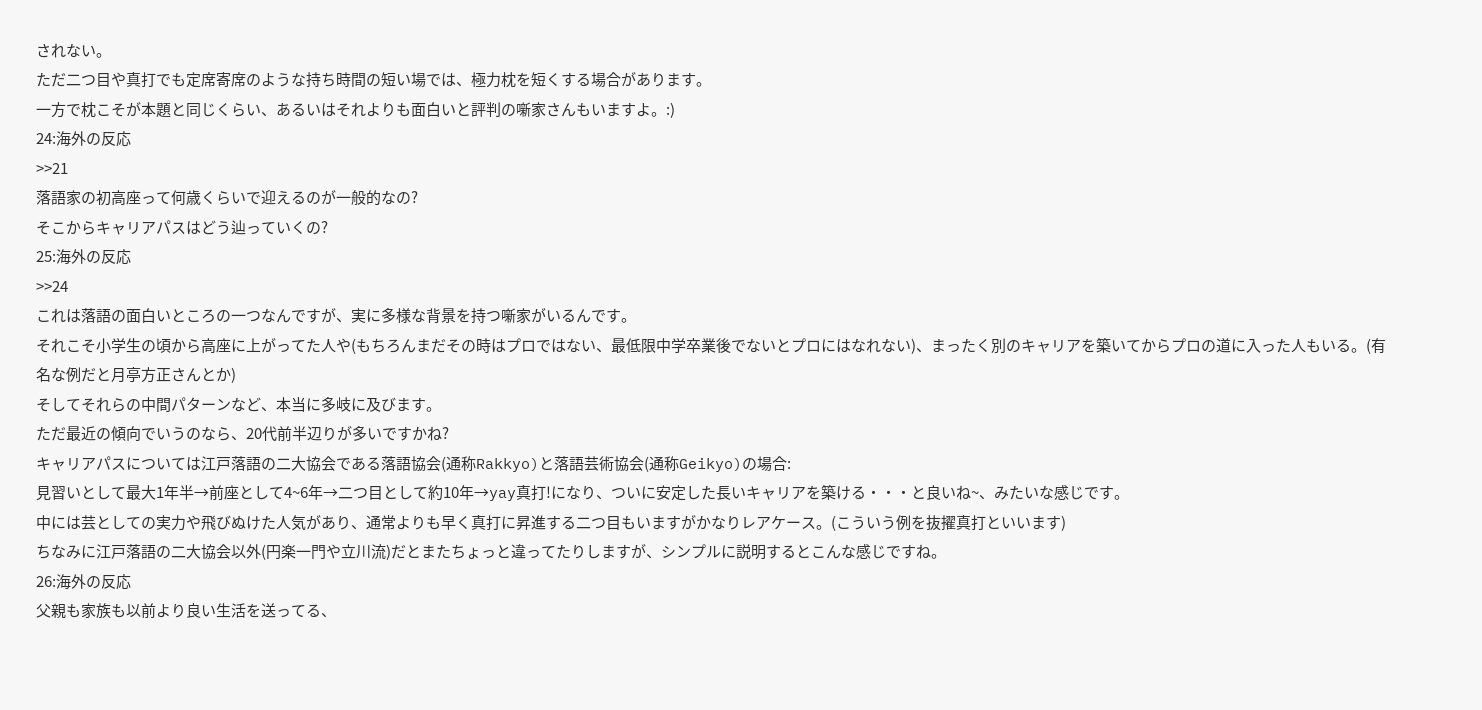されない。
ただ二つ目や真打でも定席寄席のような持ち時間の短い場では、極力枕を短くする場合があります。
一方で枕こそが本題と同じくらい、あるいはそれよりも面白いと評判の噺家さんもいますよ。:)
24:海外の反応
>>21
落語家の初高座って何歳くらいで迎えるのが一般的なの?
そこからキャリアパスはどう辿っていくの?
25:海外の反応
>>24
これは落語の面白いところの一つなんですが、実に多様な背景を持つ噺家がいるんです。
それこそ小学生の頃から高座に上がってた人や(もちろんまだその時はプロではない、最低限中学卒業後でないとプロにはなれない)、まったく別のキャリアを築いてからプロの道に入った人もいる。(有名な例だと月亭方正さんとか)
そしてそれらの中間パターンなど、本当に多岐に及びます。
ただ最近の傾向でいうのなら、20代前半辺りが多いですかね?
キャリアパスについては江戸落語の二大協会である落語協会(通称Rakkyo)と落語芸術協会(通称Geikyo)の場合:
見習いとして最大1年半→前座として4~6年→二つ目として約10年→yay真打!になり、ついに安定した長いキャリアを築ける・・・と良いね~、みたいな感じです。
中には芸としての実力や飛びぬけた人気があり、通常よりも早く真打に昇進する二つ目もいますがかなりレアケース。(こういう例を抜擢真打といいます)
ちなみに江戸落語の二大協会以外(円楽一門や立川流)だとまたちょっと違ってたりしますが、シンプルに説明するとこんな感じですね。
26:海外の反応
父親も家族も以前より良い生活を送ってる、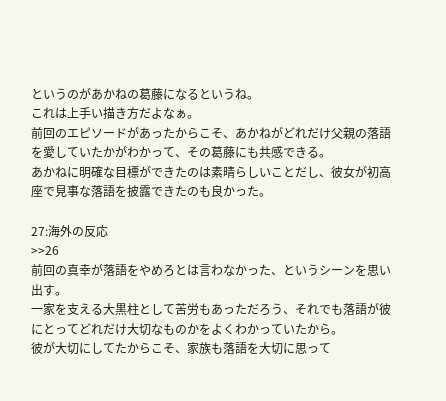というのがあかねの葛藤になるというね。
これは上手い描き方だよなぁ。
前回のエピソードがあったからこそ、あかねがどれだけ父親の落語を愛していたかがわかって、その葛藤にも共感できる。
あかねに明確な目標ができたのは素晴らしいことだし、彼女が初高座で見事な落語を披露できたのも良かった。

27:海外の反応
>>26
前回の真幸が落語をやめろとは言わなかった、というシーンを思い出す。
一家を支える大黒柱として苦労もあっただろう、それでも落語が彼にとってどれだけ大切なものかをよくわかっていたから。
彼が大切にしてたからこそ、家族も落語を大切に思って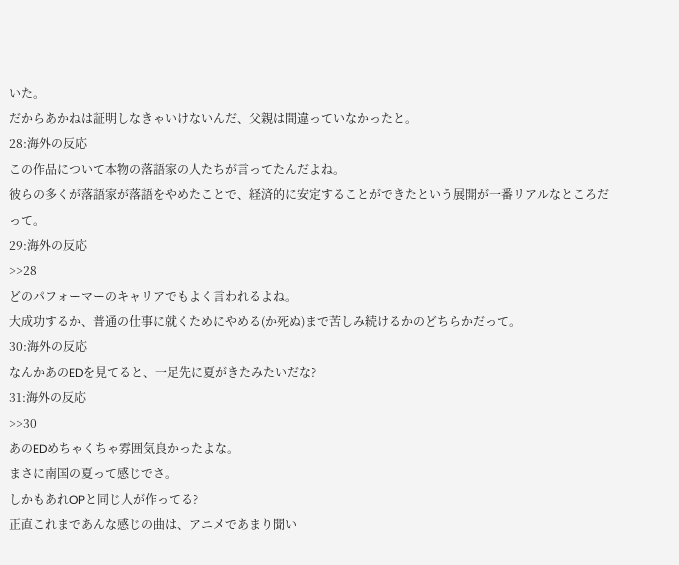いた。
だからあかねは証明しなきゃいけないんだ、父親は間違っていなかったと。
28:海外の反応
この作品について本物の落語家の人たちが言ってたんだよね。
彼らの多くが落語家が落語をやめたことで、経済的に安定することができたという展開が一番リアルなところだって。
29:海外の反応
>>28
どのパフォーマーのキャリアでもよく言われるよね。
大成功するか、普通の仕事に就くためにやめる(か死ぬ)まで苦しみ続けるかのどちらかだって。
30:海外の反応
なんかあのEDを見てると、一足先に夏がきたみたいだな?
31:海外の反応
>>30
あのEDめちゃくちゃ雰囲気良かったよな。
まさに南国の夏って感じでさ。
しかもあれOPと同じ人が作ってる?
正直これまであんな感じの曲は、アニメであまり聞い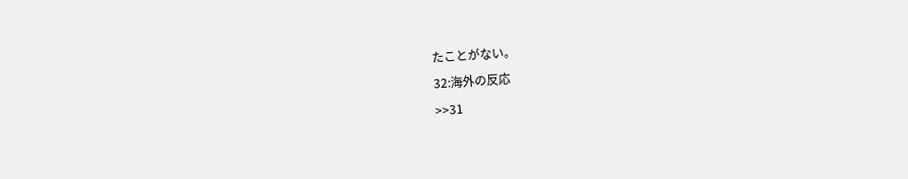たことがない。
32:海外の反応
>>31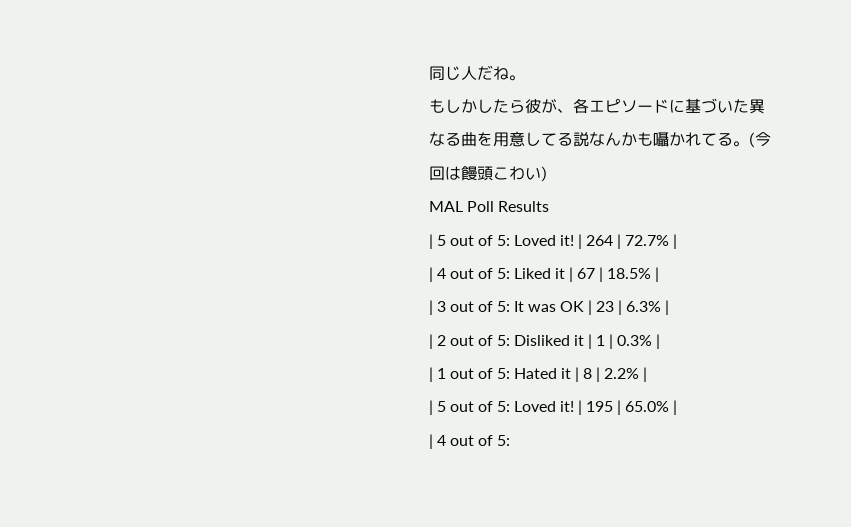同じ人だね。
もしかしたら彼が、各エピソードに基づいた異なる曲を用意してる説なんかも囁かれてる。(今回は饅頭こわい)
MAL Poll Results
| 5 out of 5: Loved it! | 264 | 72.7% |
| 4 out of 5: Liked it | 67 | 18.5% |
| 3 out of 5: It was OK | 23 | 6.3% |
| 2 out of 5: Disliked it | 1 | 0.3% |
| 1 out of 5: Hated it | 8 | 2.2% |
| 5 out of 5: Loved it! | 195 | 65.0% |
| 4 out of 5: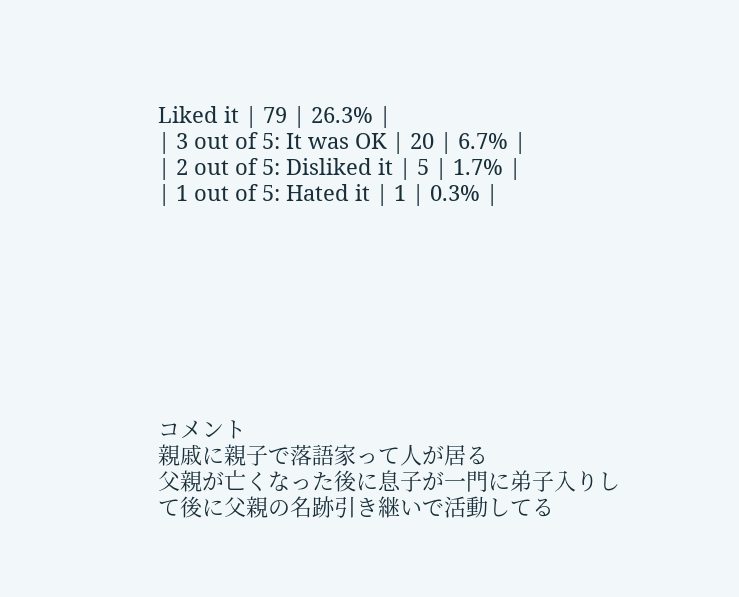Liked it | 79 | 26.3% |
| 3 out of 5: It was OK | 20 | 6.7% |
| 2 out of 5: Disliked it | 5 | 1.7% |
| 1 out of 5: Hated it | 1 | 0.3% |








コメント
親戚に親子で落語家って人が居る
父親が亡くなった後に息子が一門に弟子入りして後に父親の名跡引き継いで活動してる